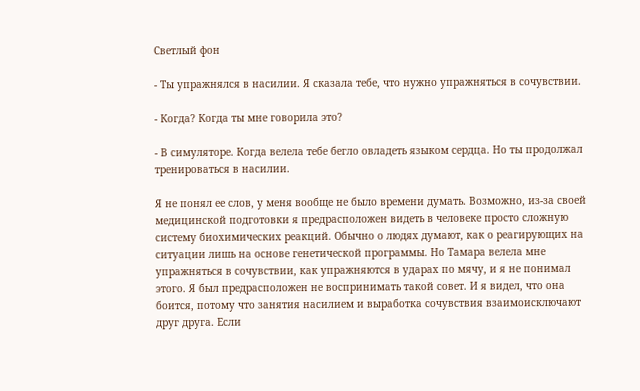Светлый фон

- Ты упражнялся в насилии. Я сказала тебе, что нужно упражняться в сочувствии.

- Когда? Когда ты мне говорила это?

- В симуляторе. Когда велела тебе бегло овладеть языком сердца. Но ты продолжал тренироваться в насилии.

Я не понял ее слов, у меня вообще не было времени думать. Возможно, из-за своей медицинской подготовки я предрасположен видеть в человеке просто сложную систему биохимических реакций. Обычно о людях думают, как о реагирующих на ситуации лишь на основе генетической программы. Но Тамара велела мне упражняться в сочувствии, как упражняются в ударах по мячу, и я не понимал этого. Я был предрасположен не воспринимать такой совет. И я видел, что она боится, потому что занятия насилием и выработка сочувствия взаимоисключают друг друга. Если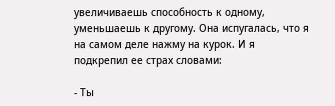увеличиваешь способность к одному, уменьшаешь к другому. Она испугалась, что я на самом деле нажму на курок. И я подкрепил ее страх словами:

- Ты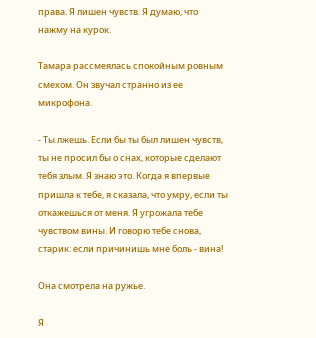права. Я лишен чувств. Я думаю, что нажму на курок.

Тамара рассмеялась спокойным ровным смехом. Он звучал странно из ее микрофона.

- Ты лжешь. Если бы ты был лишен чувств, ты не просил бы о снах, которые сделают тебя злым. Я знаю это. Когда я впервые пришла к тебе, я сказала, что умру, если ты откажешься от меня. Я угрожала тебе чувством вины. И говорю тебе снова, старик: если причинишь мне боль - вина!

Она смотрела на ружье.

Я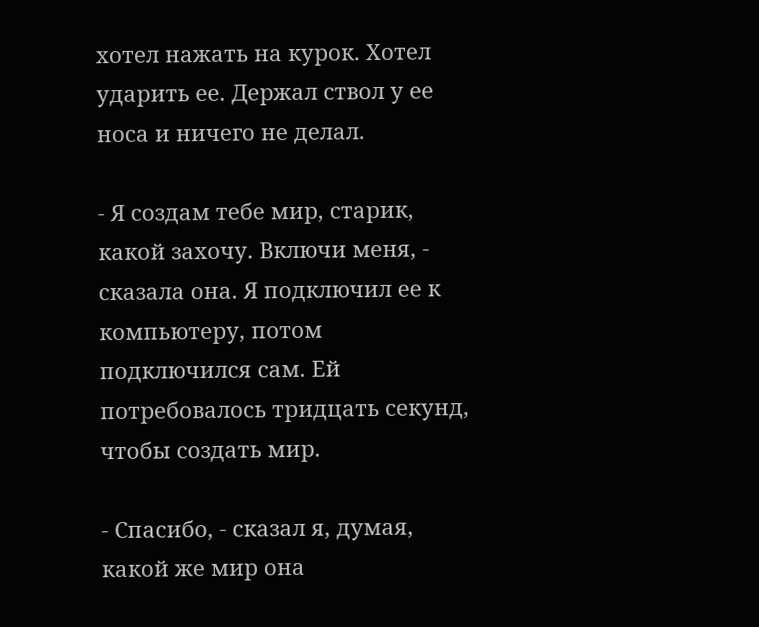хотел нажать на курок. Хотел ударить ее. Держал ствол у ее носа и ничего не делал.

- Я создам тебе мир, старик, какой захочу. Включи меня, - сказала она. Я подключил ее к компьютеру, потом подключился сам. Ей потребовалось тридцать секунд, чтобы создать мир.

- Спасибо, - сказал я, думая, какой же мир она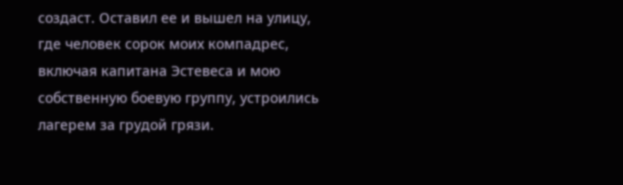создаст. Оставил ее и вышел на улицу, где человек сорок моих компадрес, включая капитана Эстевеса и мою собственную боевую группу, устроились лагерем за грудой грязи.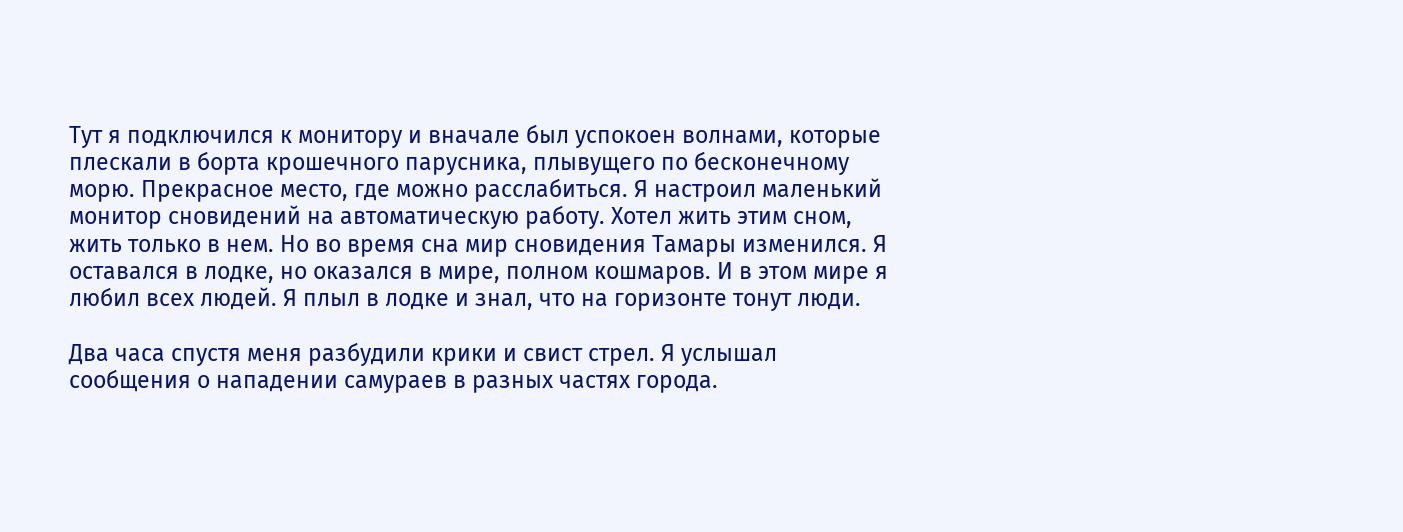Тут я подключился к монитору и вначале был успокоен волнами, которые плескали в борта крошечного парусника, плывущего по бесконечному морю. Прекрасное место, где можно расслабиться. Я настроил маленький монитор сновидений на автоматическую работу. Хотел жить этим сном, жить только в нем. Но во время сна мир сновидения Тамары изменился. Я оставался в лодке, но оказался в мире, полном кошмаров. И в этом мире я любил всех людей. Я плыл в лодке и знал, что на горизонте тонут люди.

Два часа спустя меня разбудили крики и свист стрел. Я услышал сообщения о нападении самураев в разных частях города.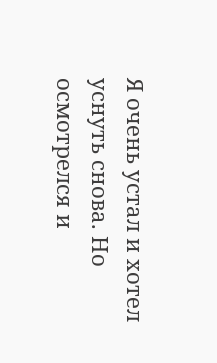Я очень устал и хотел уснуть снова. Но осмотрелся и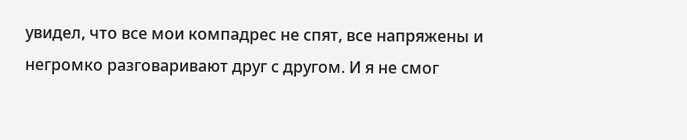увидел, что все мои компадрес не спят, все напряжены и негромко разговаривают друг с другом. И я не смог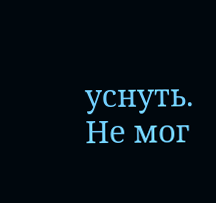уснуть. Не мог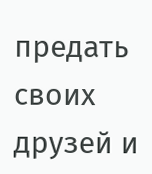предать своих друзей и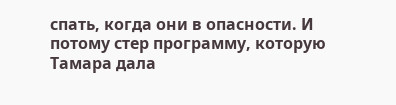спать, когда они в опасности. И потому стер программу, которую Тамара дала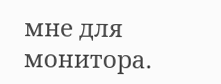мне для монитора.